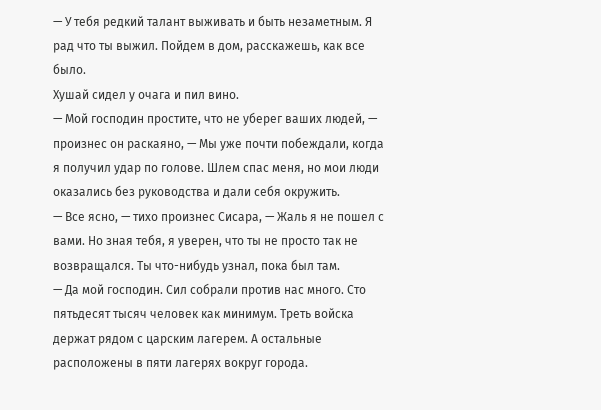— У тебя редкий талант выживать и быть незаметным. Я рад что ты выжил. Пойдем в дом, расскажешь, как все было.
Хушай сидел у очага и пил вино.
— Мой господин простите, что не уберег ваших людей, — произнес он раскаяно, — Мы уже почти побеждали, когда я получил удар по голове. Шлем спас меня, но мои люди оказались без руководства и дали себя окружить.
— Все ясно, — тихо произнес Сисара, — Жаль я не пошел с вами. Но зная тебя, я уверен, что ты не просто так не возвращался. Ты что-нибудь узнал, пока был там.
— Да мой господин. Сил собрали против нас много. Сто пятьдесят тысяч человек как минимум. Треть войска держат рядом с царским лагерем. А остальные расположены в пяти лагерях вокруг города.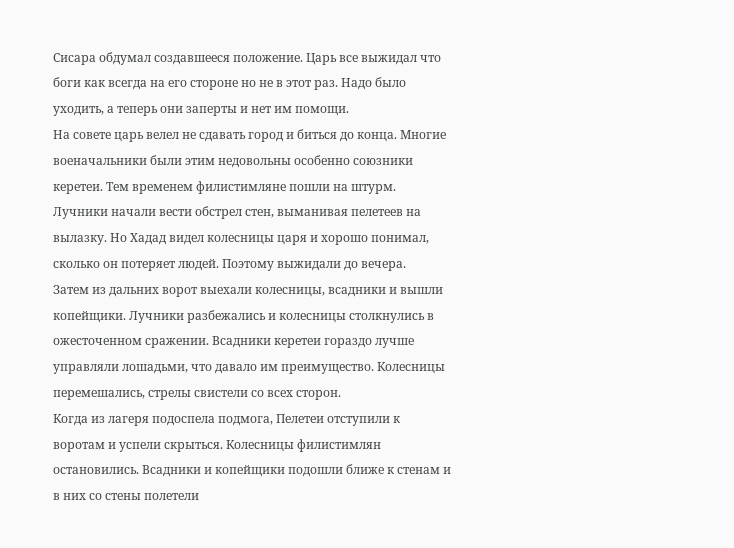Сисара обдумал создавшееся положение. Царь все выжидал что боги как всегда на его стороне но не в этот раз. Надо было уходить, а теперь они заперты и нет им помощи.
На совете царь велел не сдавать город и биться до конца. Многие военачальники были этим недовольны особенно союзники керетеи. Тем временем филистимляне пошли на штурм. Лучники начали вести обстрел стен, выманивая пелетеев на вылазку. Но Хадад видел колесницы царя и хорошо понимал, сколько он потеряет людей. Поэтому выжидали до вечера.
Затем из дальних ворот выехали колесницы, всадники и вышли копейщики. Лучники разбежались и колесницы столкнулись в ожесточенном сражении. Всадники керетеи гораздо лучше управляли лошадьми, что давало им преимущество. Колесницы перемешались, стрелы свистели со всех сторон.
Когда из лагеря подоспела подмога, Пелетеи отступили к воротам и успели скрыться. Колесницы филистимлян остановились. Всадники и копейщики подошли ближе к стенам и в них со стены полетели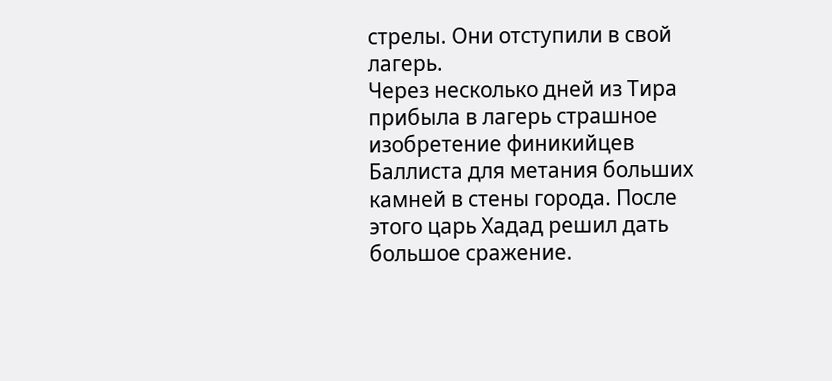стрелы. Они отступили в свой лагерь.
Через несколько дней из Тира прибыла в лагерь страшное изобретение финикийцев Баллиста для метания больших камней в стены города. После этого царь Хадад решил дать большое сражение.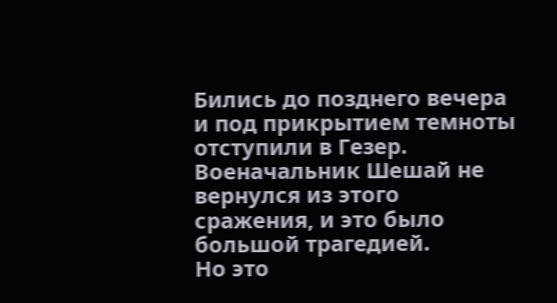Бились до позднего вечера и под прикрытием темноты отступили в Гезер. Военачальник Шешай не вернулся из этого сражения, и это было большой трагедией.
Но это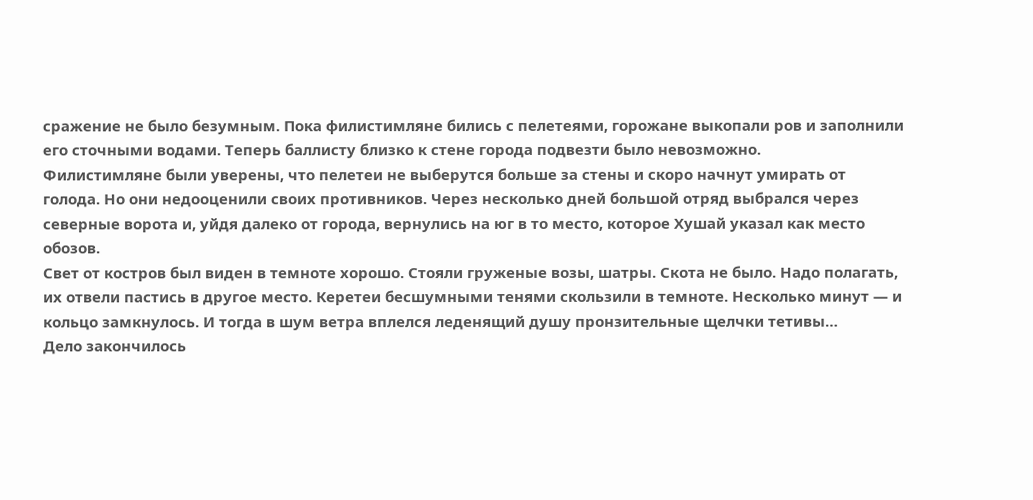сражение не было безумным. Пока филистимляне бились с пелетеями, горожане выкопали ров и заполнили его сточными водами. Теперь баллисту близко к стене города подвезти было невозможно.
Филистимляне были уверены, что пелетеи не выберутся больше за стены и скоро начнут умирать от голода. Но они недооценили своих противников. Через несколько дней большой отряд выбрался через северные ворота и, уйдя далеко от города, вернулись на юг в то место, которое Хушай указал как место обозов.
Свет от костров был виден в темноте хорошо. Стояли груженые возы, шатры. Скота не было. Надо полагать, их отвели пастись в другое место. Керетеи бесшумными тенями скользили в темноте. Несколько минут — и кольцо замкнулось. И тогда в шум ветра вплелся леденящий душу пронзительные щелчки тетивы…
Дело закончилось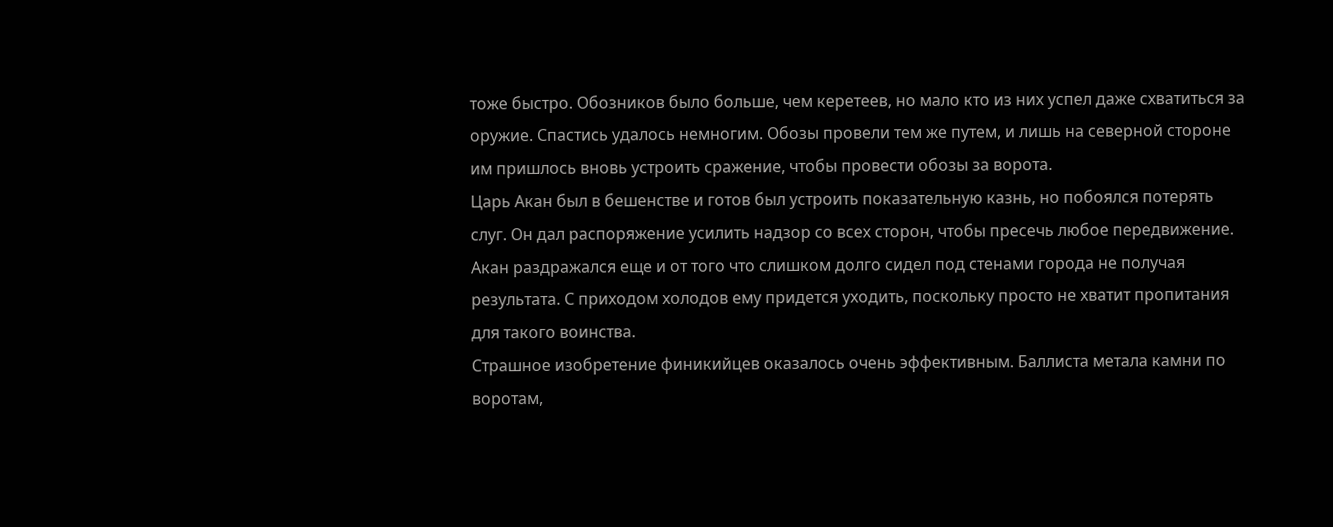тоже быстро. Обозников было больше, чем керетеев, но мало кто из них успел даже схватиться за оружие. Спастись удалось немногим. Обозы провели тем же путем, и лишь на северной стороне им пришлось вновь устроить сражение, чтобы провести обозы за ворота.
Царь Акан был в бешенстве и готов был устроить показательную казнь, но побоялся потерять слуг. Он дал распоряжение усилить надзор со всех сторон, чтобы пресечь любое передвижение. Акан раздражался еще и от того что слишком долго сидел под стенами города не получая результата. С приходом холодов ему придется уходить, поскольку просто не хватит пропитания для такого воинства.
Страшное изобретение финикийцев оказалось очень эффективным. Баллиста метала камни по воротам,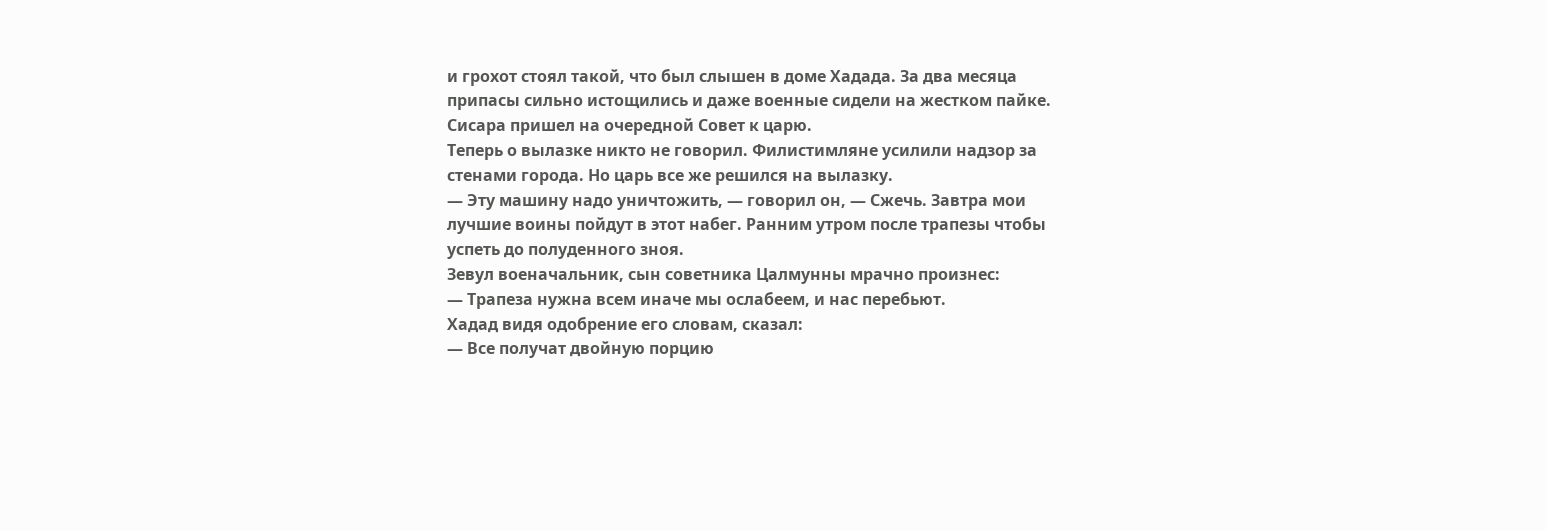и грохот стоял такой, что был слышен в доме Хадада. За два месяца припасы сильно истощились и даже военные сидели на жестком пайке. Сисара пришел на очередной Совет к царю.
Теперь о вылазке никто не говорил. Филистимляне усилили надзор за стенами города. Но царь все же решился на вылазку.
— Эту машину надо уничтожить, — говорил он, — Сжечь. Завтра мои лучшие воины пойдут в этот набег. Ранним утром после трапезы чтобы успеть до полуденного зноя.
Зевул военачальник, сын советника Цалмунны мрачно произнес:
— Трапеза нужна всем иначе мы ослабеем, и нас перебьют.
Хадад видя одобрение его словам, сказал:
— Все получат двойную порцию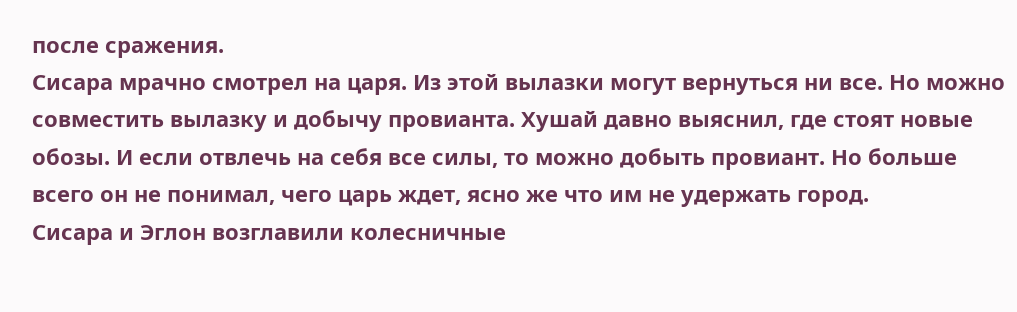после сражения.
Сисара мрачно смотрел на царя. Из этой вылазки могут вернуться ни все. Но можно совместить вылазку и добычу провианта. Хушай давно выяснил, где стоят новые обозы. И если отвлечь на себя все силы, то можно добыть провиант. Но больше всего он не понимал, чего царь ждет, ясно же что им не удержать город.
Сисара и Эглон возглавили колесничные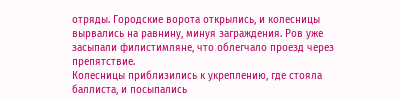отряды. Городские ворота открылись, и колесницы вырвались на равнину, минуя заграждения. Ров уже засыпали филистимляне, что облегчало проезд через препятствие.
Колесницы приблизились к укреплению, где стояла баллиста, и посыпались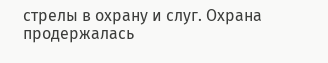стрелы в охрану и слуг. Охрана продержалась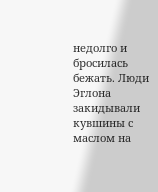недолго и бросилась бежать. Люди Эглона закидывали кувшины с маслом на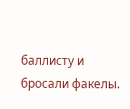баллисту и бросали факелы.